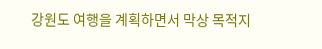강원도 여행을 계획하면서 막상 목적지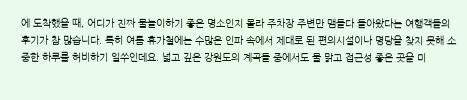에 도착했을 때, 어디가 진짜 물놀이하기 좋은 명소인지 몰라 주차장 주변만 맴돌다 돌아왔다는 여행객들의 후기가 참 많습니다. 특히 여름 휴가철에는 수많은 인파 속에서 제대로 된 편의시설이나 명당을 찾지 못해 소중한 하루를 허비하기 일쑤인데요. 넓고 깊은 강원도의 계곡들 중에서도 물 맑고 접근성 좋은 곳을 미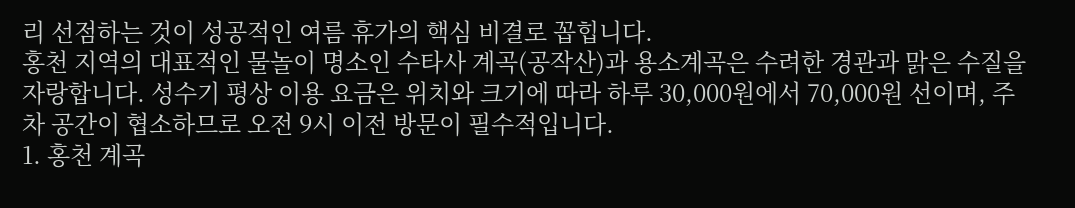리 선점하는 것이 성공적인 여름 휴가의 핵심 비결로 꼽힙니다.
홍천 지역의 대표적인 물놀이 명소인 수타사 계곡(공작산)과 용소계곡은 수려한 경관과 맑은 수질을 자랑합니다. 성수기 평상 이용 요금은 위치와 크기에 따라 하루 30,000원에서 70,000원 선이며, 주차 공간이 협소하므로 오전 9시 이전 방문이 필수적입니다.
1. 홍천 계곡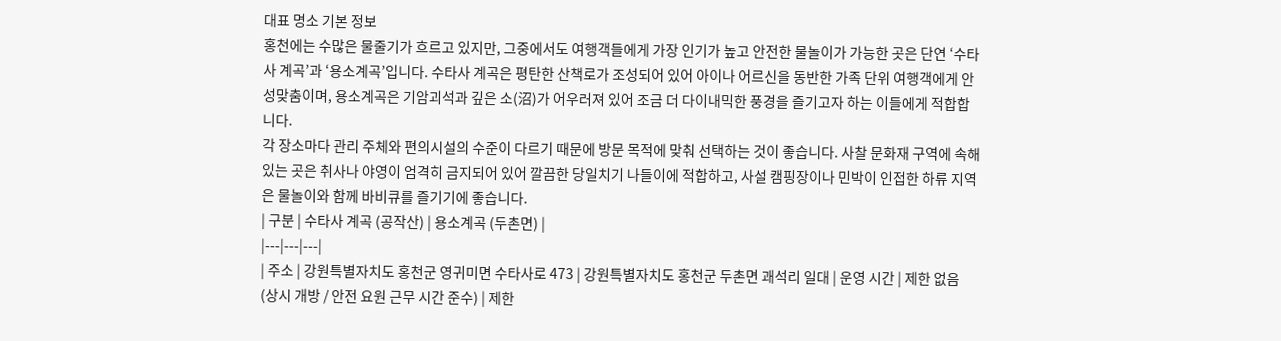대표 명소 기본 정보
홍천에는 수많은 물줄기가 흐르고 있지만, 그중에서도 여행객들에게 가장 인기가 높고 안전한 물놀이가 가능한 곳은 단연 ‘수타사 계곡’과 ‘용소계곡’입니다. 수타사 계곡은 평탄한 산책로가 조성되어 있어 아이나 어르신을 동반한 가족 단위 여행객에게 안성맞춤이며, 용소계곡은 기암괴석과 깊은 소(沼)가 어우러져 있어 조금 더 다이내믹한 풍경을 즐기고자 하는 이들에게 적합합니다.
각 장소마다 관리 주체와 편의시설의 수준이 다르기 때문에 방문 목적에 맞춰 선택하는 것이 좋습니다. 사찰 문화재 구역에 속해 있는 곳은 취사나 야영이 엄격히 금지되어 있어 깔끔한 당일치기 나들이에 적합하고, 사설 캠핑장이나 민박이 인접한 하류 지역은 물놀이와 함께 바비큐를 즐기기에 좋습니다.
| 구분 | 수타사 계곡 (공작산) | 용소계곡 (두촌면) |
|---|---|---|
| 주소 | 강원특별자치도 홍천군 영귀미면 수타사로 473 | 강원특별자치도 홍천군 두촌면 괘석리 일대 | 운영 시간 | 제한 없음 (상시 개방 / 안전 요원 근무 시간 준수) | 제한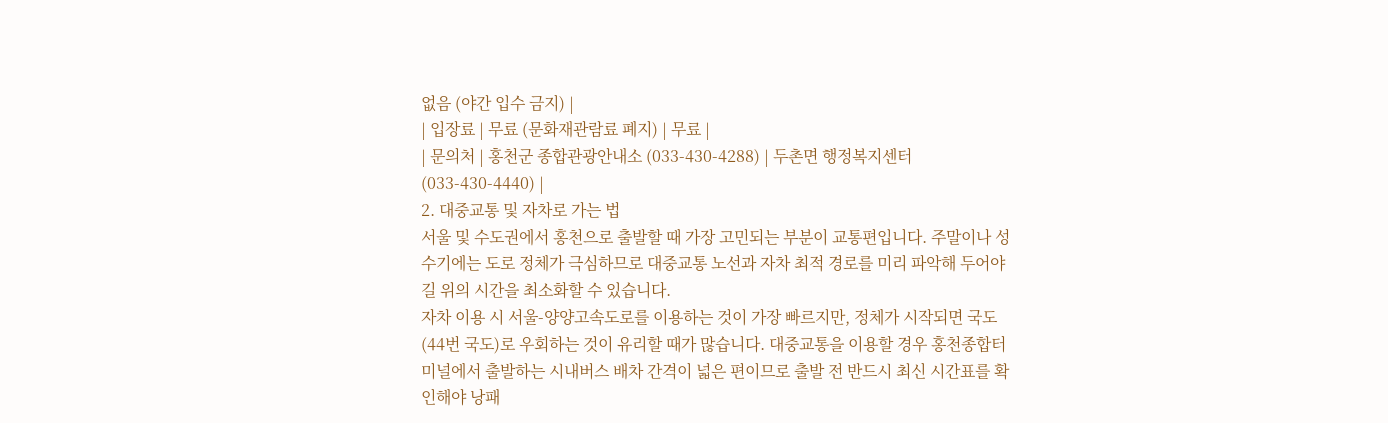없음 (야간 입수 금지) |
| 입장료 | 무료 (문화재관람료 폐지) | 무료 |
| 문의처 | 홍천군 종합관광안내소 (033-430-4288) | 두촌면 행정복지센터 (033-430-4440) |
2. 대중교통 및 자차로 가는 법
서울 및 수도권에서 홍천으로 출발할 때 가장 고민되는 부분이 교통편입니다. 주말이나 성수기에는 도로 정체가 극심하므로 대중교통 노선과 자차 최적 경로를 미리 파악해 두어야 길 위의 시간을 최소화할 수 있습니다.
자차 이용 시 서울-양양고속도로를 이용하는 것이 가장 빠르지만, 정체가 시작되면 국도(44번 국도)로 우회하는 것이 유리할 때가 많습니다. 대중교통을 이용할 경우 홍천종합터미널에서 출발하는 시내버스 배차 간격이 넓은 편이므로 출발 전 반드시 최신 시간표를 확인해야 낭패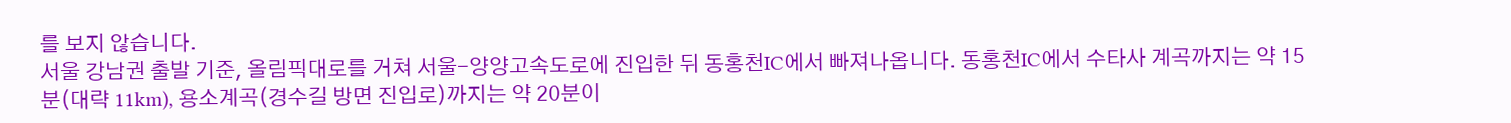를 보지 않습니다.
서울 강남권 출발 기준, 올림픽대로를 거쳐 서울-양양고속도로에 진입한 뒤 동홍천IC에서 빠져나옵니다. 동홍천IC에서 수타사 계곡까지는 약 15분(대략 11km), 용소계곡(경수길 방면 진입로)까지는 약 20분이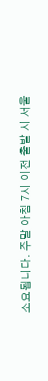소요됩니다. 주말 아침 7시 이전 출발 시 서울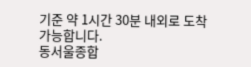기준 약 1시간 30분 내외로 도착 가능합니다.
동서울종합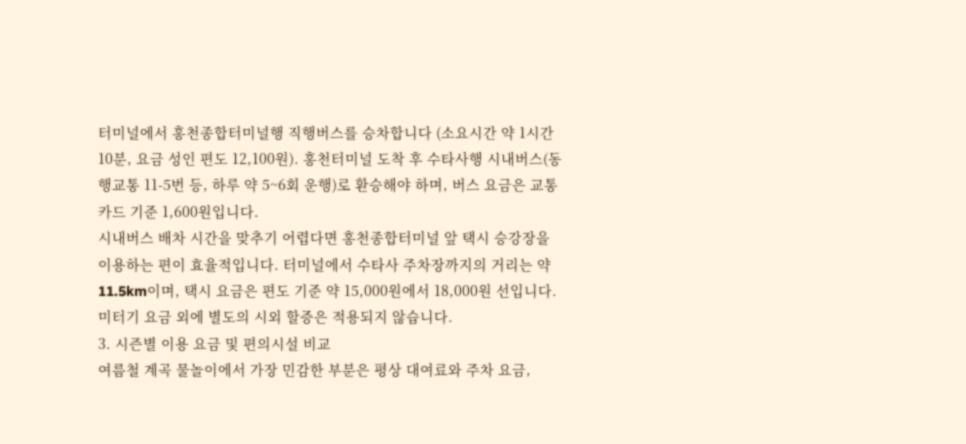터미널에서 홍천종합터미널행 직행버스를 승차합니다 (소요시간 약 1시간 10분, 요금 성인 편도 12,100원). 홍천터미널 도착 후 수타사행 시내버스(동행교통 11-5번 등, 하루 약 5~6회 운행)로 환승해야 하며, 버스 요금은 교통카드 기준 1,600원입니다.
시내버스 배차 시간을 맞추기 어렵다면 홍천종합터미널 앞 택시 승강장을 이용하는 편이 효율적입니다. 터미널에서 수타사 주차장까지의 거리는 약 11.5km이며, 택시 요금은 편도 기준 약 15,000원에서 18,000원 선입니다. 미터기 요금 외에 별도의 시외 할증은 적용되지 않습니다.
3. 시즌별 이용 요금 및 편의시설 비교
여름철 계곡 물놀이에서 가장 민감한 부분은 평상 대여료와 주차 요금,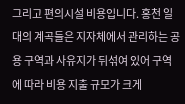그리고 편의시설 비용입니다. 홍천 일대의 계곡들은 지자체에서 관리하는 공용 구역과 사유지가 뒤섞여 있어 구역에 따라 비용 지출 규모가 크게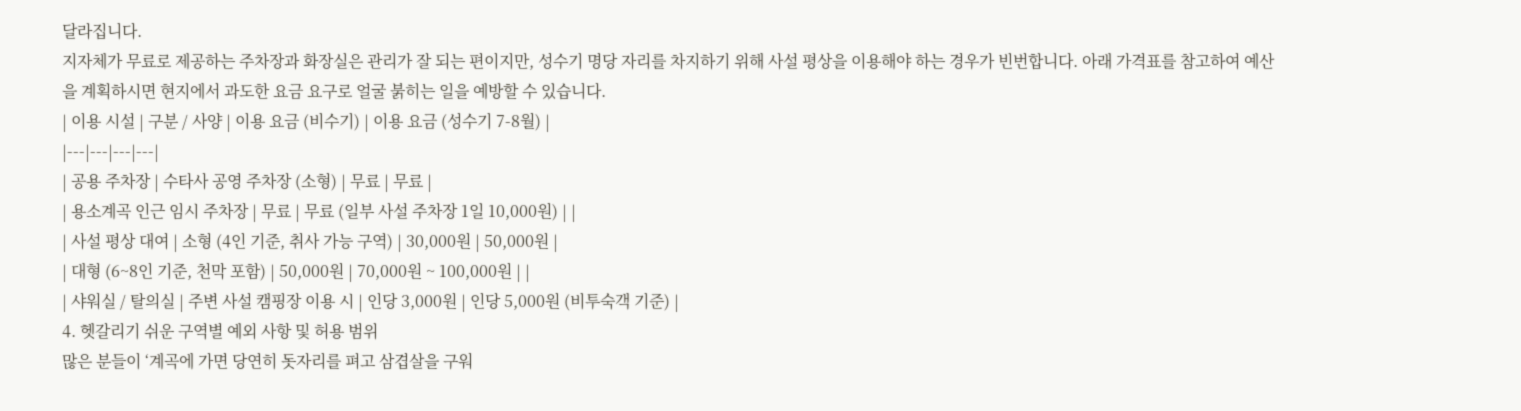달라집니다.
지자체가 무료로 제공하는 주차장과 화장실은 관리가 잘 되는 편이지만, 성수기 명당 자리를 차지하기 위해 사설 평상을 이용해야 하는 경우가 빈번합니다. 아래 가격표를 참고하여 예산을 계획하시면 현지에서 과도한 요금 요구로 얼굴 붉히는 일을 예방할 수 있습니다.
| 이용 시설 | 구분 / 사양 | 이용 요금 (비수기) | 이용 요금 (성수기 7-8월) |
|---|---|---|---|
| 공용 주차장 | 수타사 공영 주차장 (소형) | 무료 | 무료 |
| 용소계곡 인근 임시 주차장 | 무료 | 무료 (일부 사설 주차장 1일 10,000원) | |
| 사설 평상 대여 | 소형 (4인 기준, 취사 가능 구역) | 30,000원 | 50,000원 |
| 대형 (6~8인 기준, 천막 포함) | 50,000원 | 70,000원 ~ 100,000원 | |
| 샤워실 / 탈의실 | 주변 사설 캠핑장 이용 시 | 인당 3,000원 | 인당 5,000원 (비투숙객 기준) |
4. 헷갈리기 쉬운 구역별 예외 사항 및 허용 범위
많은 분들이 ‘계곡에 가면 당연히 돗자리를 펴고 삼겹살을 구워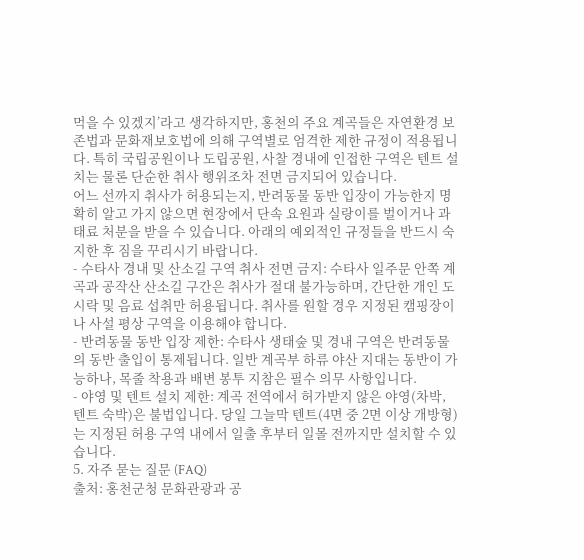먹을 수 있겠지’라고 생각하지만, 홍천의 주요 계곡들은 자연환경 보존법과 문화재보호법에 의해 구역별로 엄격한 제한 규정이 적용됩니다. 특히 국립공원이나 도립공원, 사찰 경내에 인접한 구역은 텐트 설치는 물론 단순한 취사 행위조차 전면 금지되어 있습니다.
어느 선까지 취사가 허용되는지, 반려동물 동반 입장이 가능한지 명확히 알고 가지 않으면 현장에서 단속 요원과 실랑이를 벌이거나 과태료 처분을 받을 수 있습니다. 아래의 예외적인 규정들을 반드시 숙지한 후 짐을 꾸리시기 바랍니다.
- 수타사 경내 및 산소길 구역 취사 전면 금지: 수타사 일주문 안쪽 계곡과 공작산 산소길 구간은 취사가 절대 불가능하며, 간단한 개인 도시락 및 음료 섭취만 허용됩니다. 취사를 원할 경우 지정된 캠핑장이나 사설 평상 구역을 이용해야 합니다.
- 반려동물 동반 입장 제한: 수타사 생태숲 및 경내 구역은 반려동물의 동반 출입이 통제됩니다. 일반 계곡부 하류 야산 지대는 동반이 가능하나, 목줄 착용과 배변 봉투 지참은 필수 의무 사항입니다.
- 야영 및 텐트 설치 제한: 계곡 전역에서 허가받지 않은 야영(차박, 텐트 숙박)은 불법입니다. 당일 그늘막 텐트(4면 중 2면 이상 개방형)는 지정된 허용 구역 내에서 일출 후부터 일몰 전까지만 설치할 수 있습니다.
5. 자주 묻는 질문 (FAQ)
출처: 홍천군청 문화관광과 공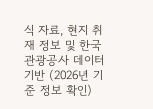식 자료, 현지 취재 정보 및 한국관광공사 데이터 기반 (2026년 기준 정보 확인)